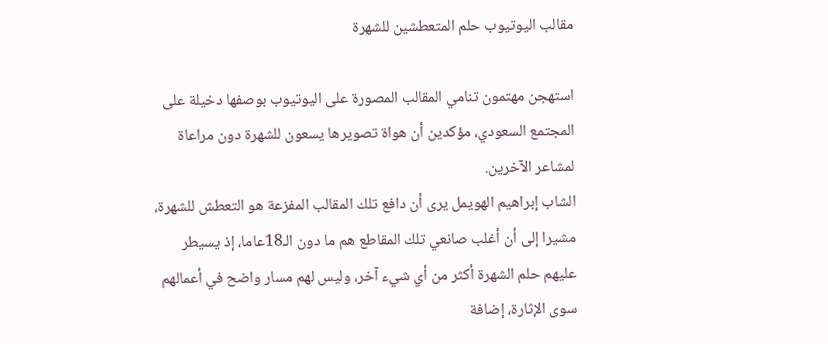مقالب اليوتيوب حلم المتعطشين للشهرة

استهجن مهتمون تنامي المقالب المصورة على اليوتيوب بوصفها دخيلة على المجتمع السعودي، مؤكدين أن هواة تصويرها يسعون للشهرة دون مراعاة لمشاعر الآخرين.
الشاب إبراهيم الهويمل يرى أن دافع تلك المقالب المفزعة هو التعطش للشهرة، مشيرا إلى أن أغلب صانعي تلك المقاطع هم ما دون الـ18عاما، إذ يسيطر عليهم حلم الشهرة أكثر من أي شيء آخر، وليس لهم مسار واضح في أعمالهم سوى الإثارة، إضافة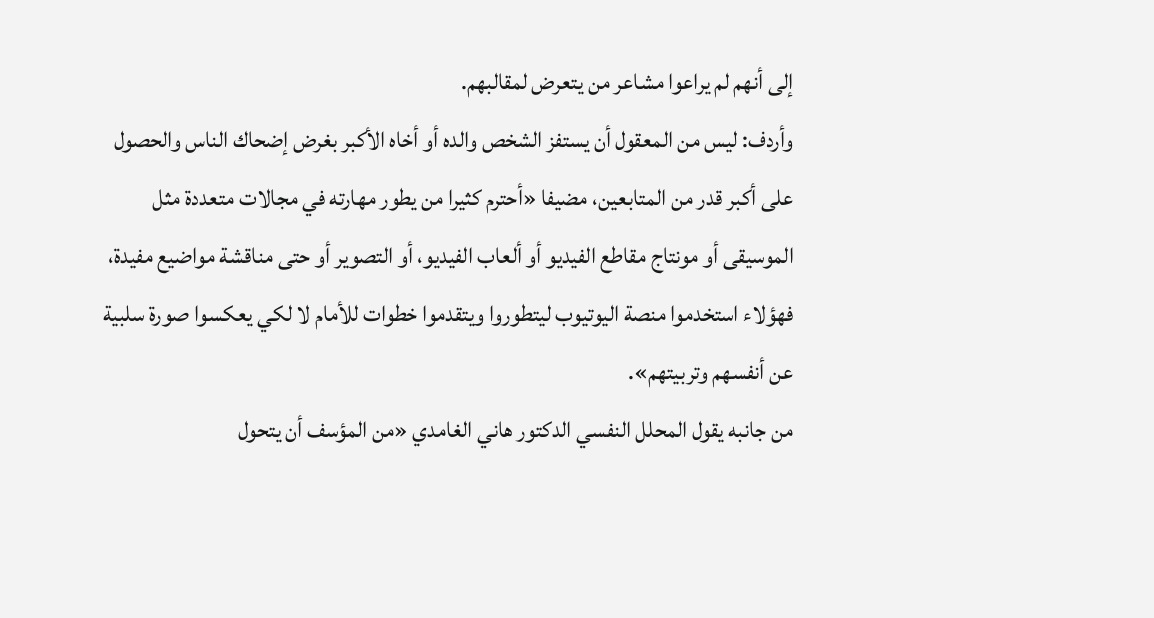إلى أنهم لم يراعوا مشاعر من يتعرض لمقالبهم.
وأردف: ليس من المعقول أن يستفز الشخص والده أو أخاه الأكبر بغرض إضحاك الناس والحصول على أكبر قدر من المتابعين، مضيفا «أحترم كثيرا من يطور مهارته في مجالات متعددة مثل الموسيقى أو مونتاج مقاطع الفيديو أو ألعاب الفيديو، أو التصوير أو حتى مناقشة مواضيع مفيدة، فهؤلاء استخدموا منصة اليوتيوب ليتطوروا ويتقدموا خطوات للأمام لا لكي يعكسوا صورة سلبية عن أنفسهم وتربيتهم».
من جانبه يقول المحلل النفسي الدكتور هاني الغامدي «من المؤسف أن يتحول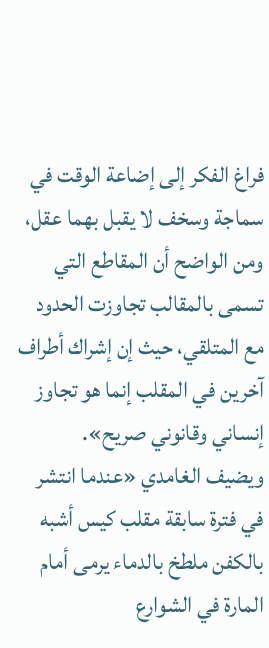فراغ الفكر إلى إضاعة الوقت في سماجة وسخف لا يقبل بهما عقل، ومن الواضح أن المقاطع التي تسمى بالمقالب تجاوزت الحدود مع المتلقي، حيث إن إشراك أطراف آخرين في المقلب إنما هو تجاوز إنساني وقانوني صريح».
ويضيف الغامدي «عندما انتشر في فترة سابقة مقلب كيس أشبه بالكفن ملطخ بالدماء يرمى أمام المارة في الشوارع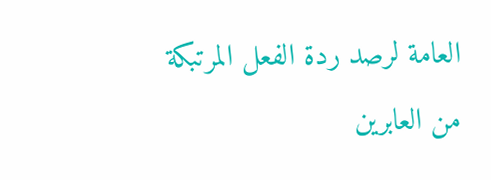العامة لرصد ردة الفعل المرتبكة من العابرين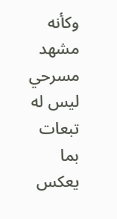وكأنه مشهد مسرحي ليس له تبعات بما يعكس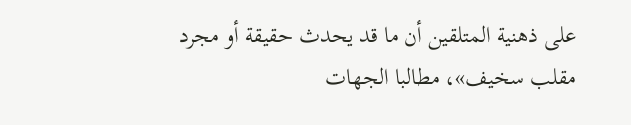على ذهنية المتلقين أن ما قد يحدث حقيقة أو مجرد مقلب سخيف»، مطالبا الجهات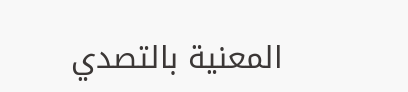المعنية بالتصدي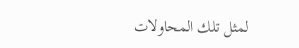لمثل تلك المحاولات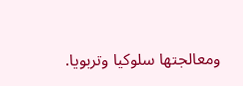ومعالجتها سلوكيا وتربويا.